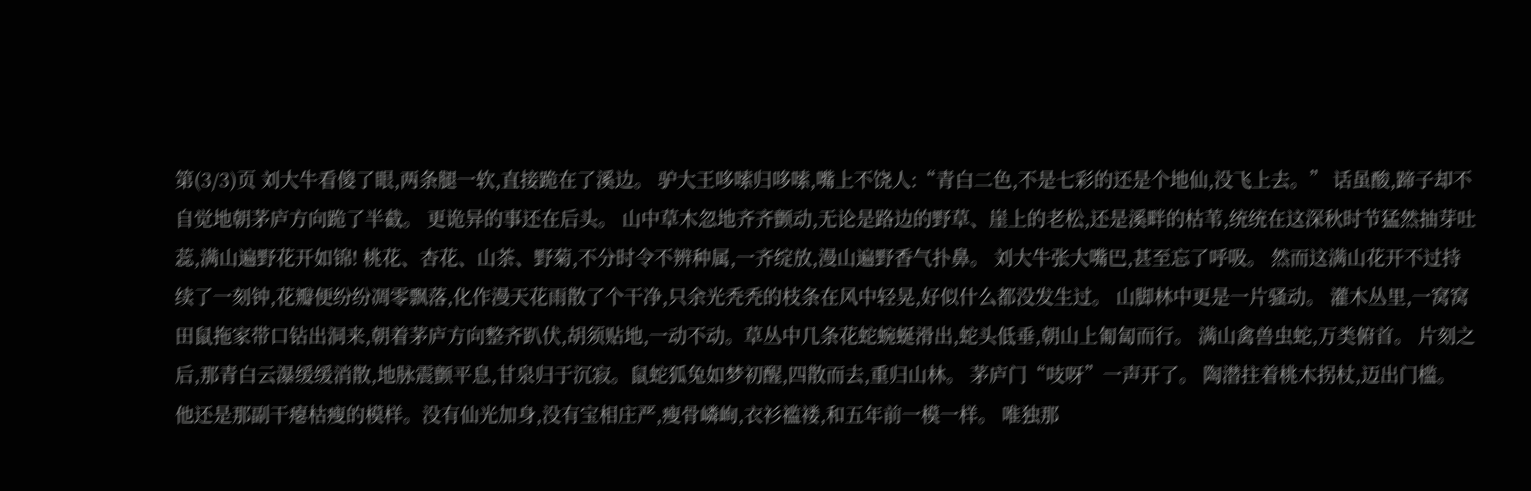第(3/3)页 刘大牛看傻了眼,两条腿一软,直接跪在了溪边。 驴大王哆嗦归哆嗦,嘴上不饶人:“青白二色,不是七彩的还是个地仙,没飞上去。” 话虽酸,蹄子却不自觉地朝茅庐方向跪了半截。 更诡异的事还在后头。 山中草木忽地齐齐颤动,无论是路边的野草、崖上的老松,还是溪畔的枯苇,统统在这深秋时节猛然抽芽吐蕊,满山遍野花开如锦! 桃花、杏花、山茶、野菊,不分时令不辨种属,一齐绽放,漫山遍野香气扑鼻。 刘大牛张大嘴巴,甚至忘了呼吸。 然而这满山花开不过持续了一刻钟,花瓣便纷纷凋零飘落,化作漫天花雨散了个干净,只余光秃秃的枝条在风中轻晃,好似什么都没发生过。 山脚林中更是一片骚动。 灌木丛里,一窝窝田鼠拖家带口钻出洞来,朝着茅庐方向整齐趴伏,胡须贴地,一动不动。草丛中几条花蛇蜿蜒滑出,蛇头低垂,朝山上匍匐而行。 满山禽兽虫蛇,万类俯首。 片刻之后,那青白云瀑缓缓消散,地脉震颤平息,甘泉归于沉寂。鼠蛇狐兔如梦初醒,四散而去,重归山林。 茅庐门“吱呀”一声开了。 陶潜拄着桃木拐杖,迈出门槛。 他还是那副干瘪枯瘦的模样。没有仙光加身,没有宝相庄严,瘦骨嶙峋,衣衫褴褛,和五年前一模一样。 唯独那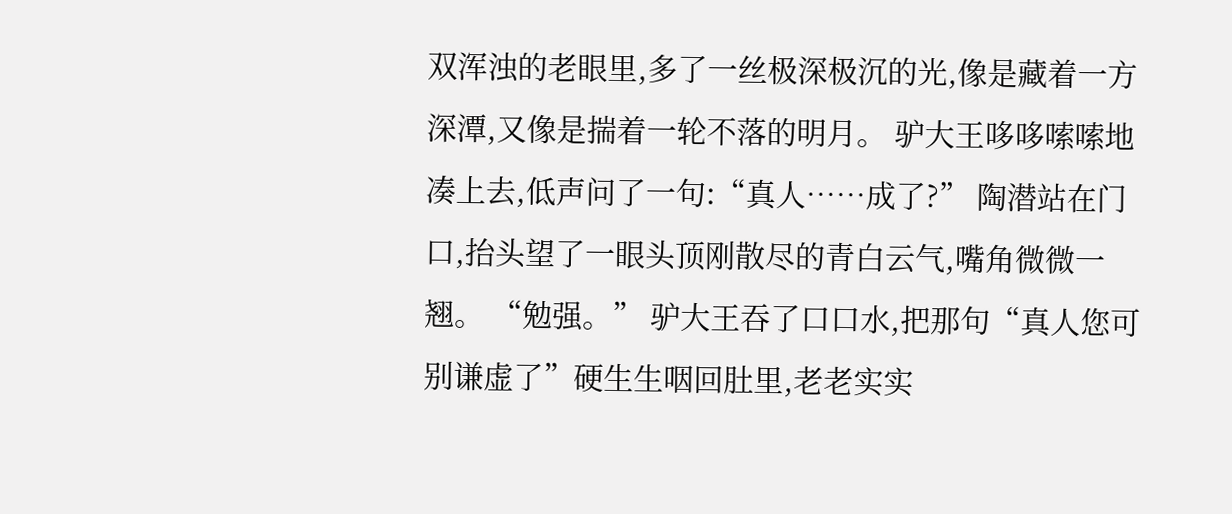双浑浊的老眼里,多了一丝极深极沉的光,像是藏着一方深潭,又像是揣着一轮不落的明月。 驴大王哆哆嗦嗦地凑上去,低声问了一句:“真人……成了?” 陶潜站在门口,抬头望了一眼头顶刚散尽的青白云气,嘴角微微一翘。 “勉强。” 驴大王吞了口口水,把那句“真人您可别谦虚了”硬生生咽回肚里,老老实实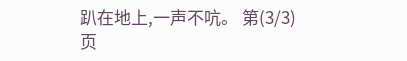趴在地上,一声不吭。 第(3/3)页